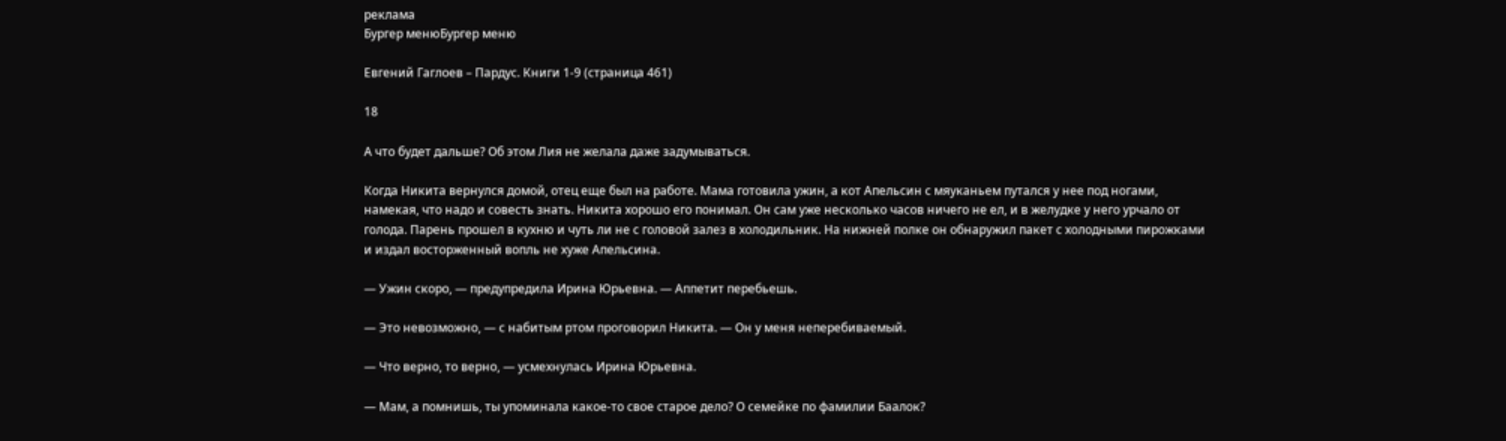реклама
Бургер менюБургер меню

Евгений Гаглоев – Пардус. Книги 1-9 (страница 461)

18

А что будет дальше? Об этом Лия не желала даже задумываться.

Когда Никита вернулся домой, отец еще был на работе. Мама готовила ужин, а кот Апельсин с мяуканьем путался у нее под ногами, намекая, что надо и совесть знать. Никита хорошо его понимал. Он сам уже несколько часов ничего не ел, и в желудке у него урчало от голода. Парень прошел в кухню и чуть ли не с головой залез в холодильник. На нижней полке он обнаружил пакет с холодными пирожками и издал восторженный вопль не хуже Апельсина.

— Ужин скоро, — предупредила Ирина Юрьевна. — Аппетит перебьешь.

— Это невозможно, — с набитым ртом проговорил Никита. — Он у меня неперебиваемый.

— Что верно, то верно, — усмехнулась Ирина Юрьевна.

— Мам, а помнишь, ты упоминала какое-то свое старое дело? О семейке по фамилии Баалок?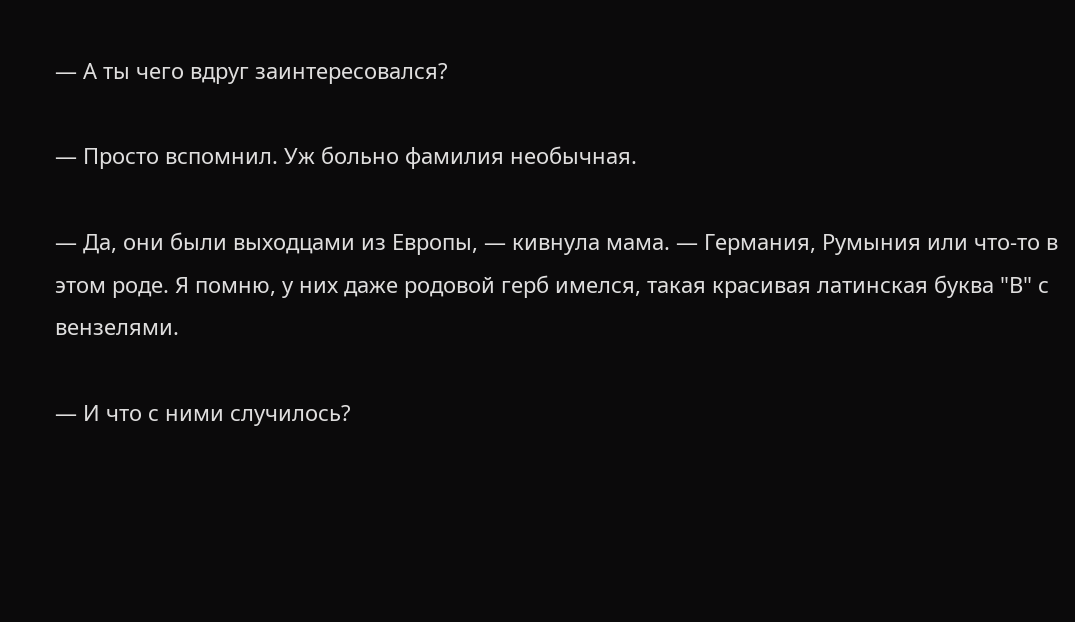— А ты чего вдруг заинтересовался?

— Просто вспомнил. Уж больно фамилия необычная.

— Да, они были выходцами из Европы, — кивнула мама. — Германия, Румыния или что-то в этом роде. Я помню, у них даже родовой герб имелся, такая красивая латинская буква "В" с вензелями.

— И что с ними случилось?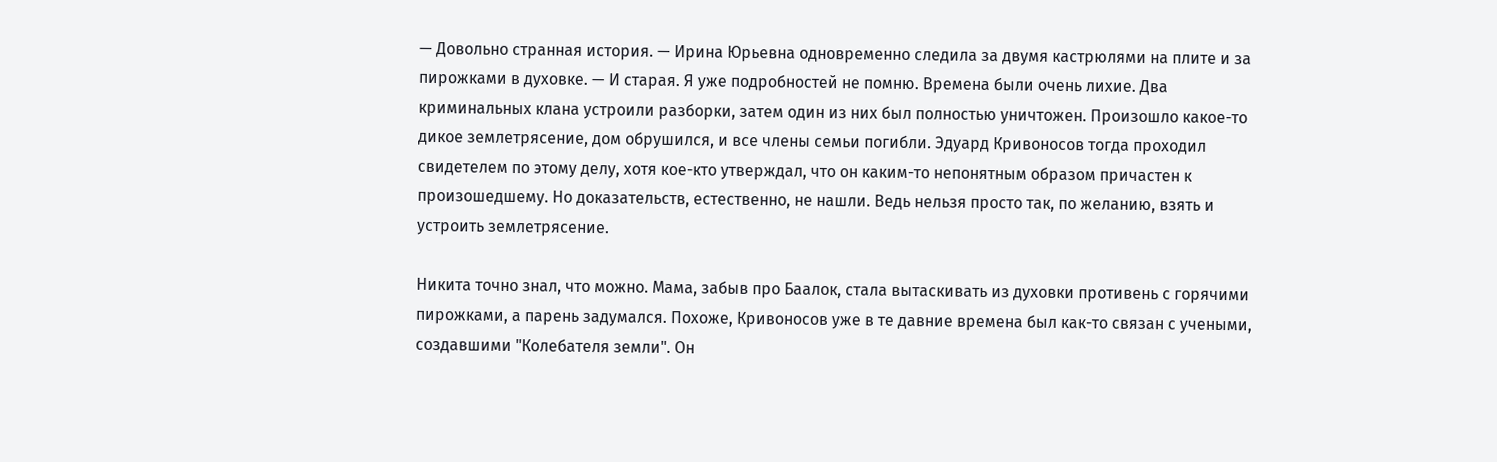— Довольно странная история. — Ирина Юрьевна одновременно следила за двумя кастрюлями на плите и за пирожками в духовке. — И старая. Я уже подробностей не помню. Времена были очень лихие. Два криминальных клана устроили разборки, затем один из них был полностью уничтожен. Произошло какое-то дикое землетрясение, дом обрушился, и все члены семьи погибли. Эдуард Кривоносов тогда проходил свидетелем по этому делу, хотя кое-кто утверждал, что он каким-то непонятным образом причастен к произошедшему. Но доказательств, естественно, не нашли. Ведь нельзя просто так, по желанию, взять и устроить землетрясение.

Никита точно знал, что можно. Мама, забыв про Баалок, стала вытаскивать из духовки противень с горячими пирожками, а парень задумался. Похоже, Кривоносов уже в те давние времена был как-то связан с учеными, создавшими "Колебателя земли". Он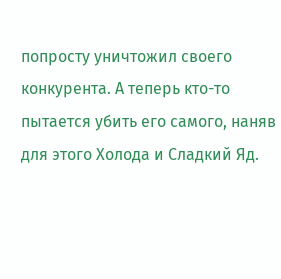попросту уничтожил своего конкурента. А теперь кто-то пытается убить его самого, наняв для этого Холода и Сладкий Яд.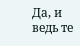Да, и ведь те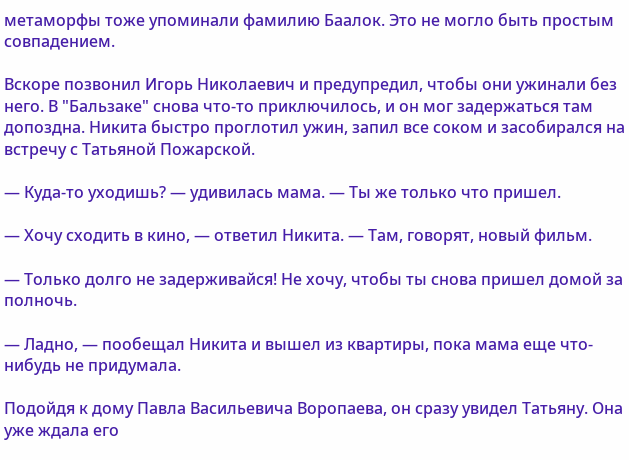метаморфы тоже упоминали фамилию Баалок. Это не могло быть простым совпадением.

Вскоре позвонил Игорь Николаевич и предупредил, чтобы они ужинали без него. В "Бальзаке" снова что-то приключилось, и он мог задержаться там допоздна. Никита быстро проглотил ужин, запил все соком и засобирался на встречу с Татьяной Пожарской.

— Куда-то уходишь? — удивилась мама. — Ты же только что пришел.

— Хочу сходить в кино, — ответил Никита. — Там, говорят, новый фильм.

— Только долго не задерживайся! Не хочу, чтобы ты снова пришел домой за полночь.

— Ладно, — пообещал Никита и вышел из квартиры, пока мама еще что-нибудь не придумала.

Подойдя к дому Павла Васильевича Воропаева, он сразу увидел Татьяну. Она уже ждала его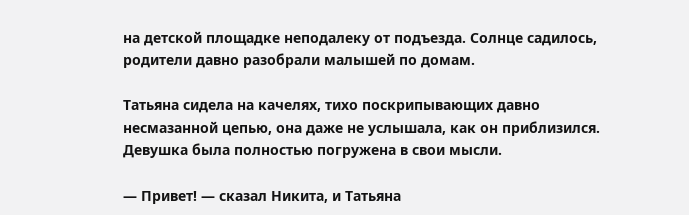на детской площадке неподалеку от подъезда. Солнце садилось, родители давно разобрали малышей по домам.

Татьяна сидела на качелях, тихо поскрипывающих давно несмазанной цепью, она даже не услышала, как он приблизился. Девушка была полностью погружена в свои мысли.

— Привет! — сказал Никита, и Татьяна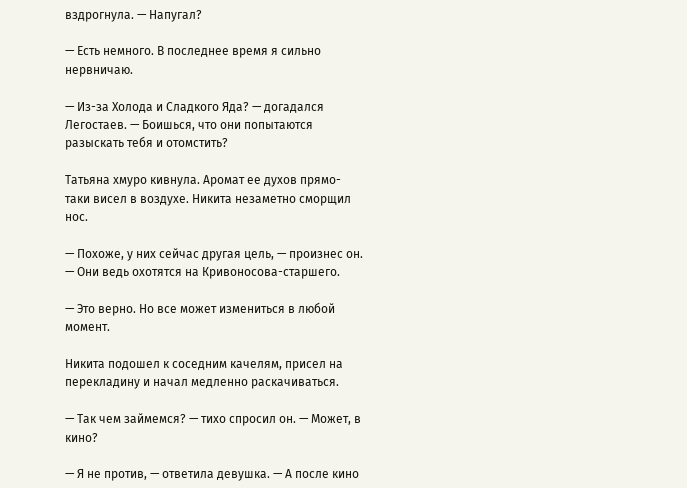вздрогнула. — Напугал?

— Есть немного. В последнее время я сильно нервничаю.

— Из-за Холода и Сладкого Яда? — догадался Легостаев. — Боишься, что они попытаются разыскать тебя и отомстить?

Татьяна хмуро кивнула. Аромат ее духов прямо-таки висел в воздухе. Никита незаметно сморщил нос.

— Похоже, у них сейчас другая цель, — произнес он. — Они ведь охотятся на Кривоносова-старшего.

— Это верно. Но все может измениться в любой момент.

Никита подошел к соседним качелям, присел на перекладину и начал медленно раскачиваться.

— Так чем займемся? — тихо спросил он. — Может, в кино?

— Я не против, — ответила девушка. — А после кино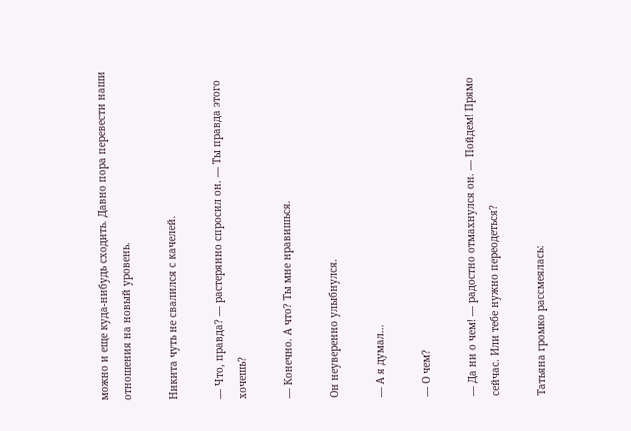можно и еще куда-нибудь сходить. Давно пора перевести наши отношения на новый уровень.

Никита чуть не свалился с качелей.

— Что, правда? — растерянно спросил он. — Ты правда этого хочешь?

— Конечно. А что? Ты мне нравишься.

Он неуверенно улыбнулся.

— А я думал…

— О чем?

— Да ни о чем! — радостно отмахнулся он. — Пойдем! Прямо сейчас. Или тебе нужно переодеться?

Татьяна громко рассмеялась: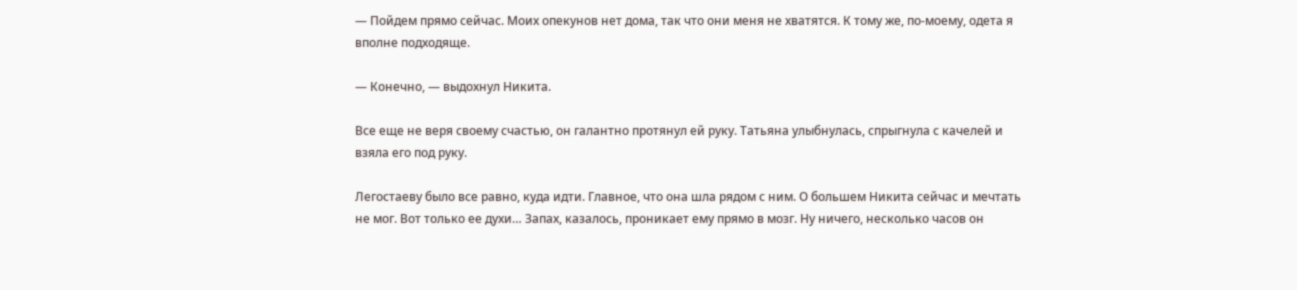— Пойдем прямо сейчас. Моих опекунов нет дома, так что они меня не хватятся. К тому же, по-моему, одета я вполне подходяще.

— Конечно, — выдохнул Никита.

Все еще не веря своему счастью, он галантно протянул ей руку. Татьяна улыбнулась, спрыгнула с качелей и взяла его под руку.

Легостаеву было все равно, куда идти. Главное, что она шла рядом с ним. О большем Никита сейчас и мечтать не мог. Вот только ее духи… Запах, казалось, проникает ему прямо в мозг. Ну ничего, несколько часов он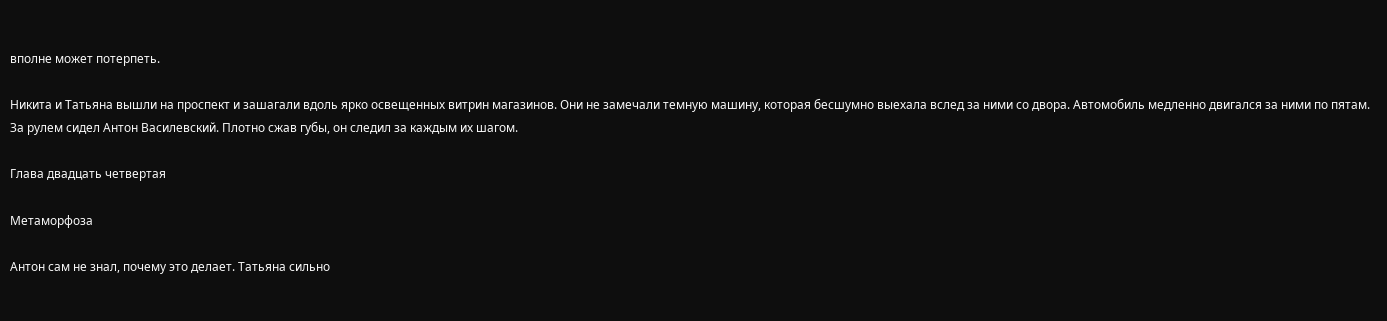вполне может потерпеть.

Никита и Татьяна вышли на проспект и зашагали вдоль ярко освещенных витрин магазинов. Они не замечали темную машину, которая бесшумно выехала вслед за ними со двора. Автомобиль медленно двигался за ними по пятам. За рулем сидел Антон Василевский. Плотно сжав губы, он следил за каждым их шагом.

Глава двадцать четвертая

Метаморфоза

Антон сам не знал, почему это делает. Татьяна сильно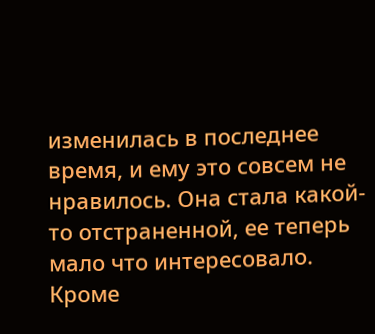изменилась в последнее время, и ему это совсем не нравилось. Она стала какой-то отстраненной, ее теперь мало что интересовало. Кроме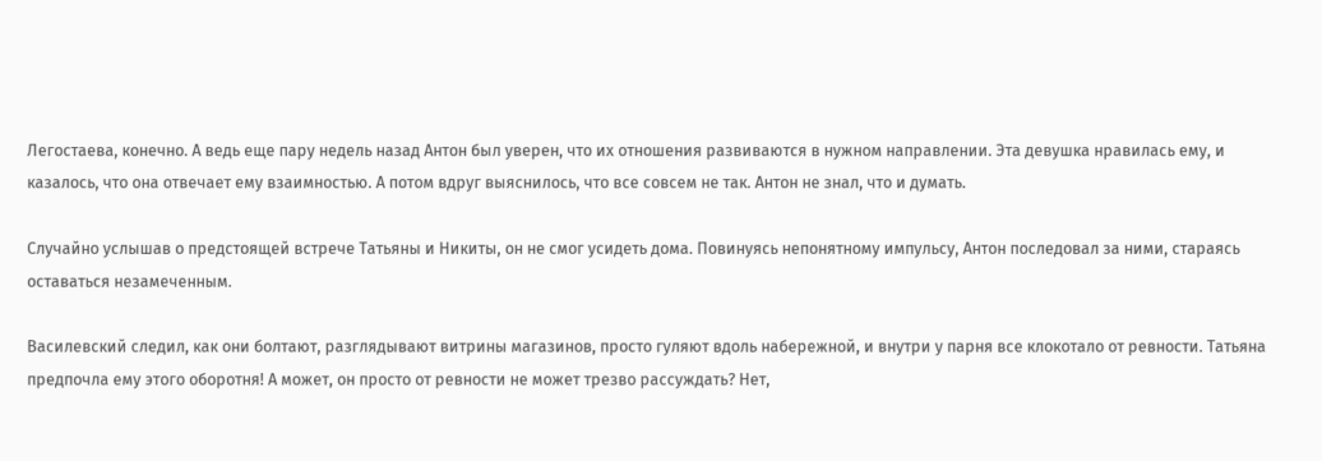Легостаева, конечно. А ведь еще пару недель назад Антон был уверен, что их отношения развиваются в нужном направлении. Эта девушка нравилась ему, и казалось, что она отвечает ему взаимностью. А потом вдруг выяснилось, что все совсем не так. Антон не знал, что и думать.

Случайно услышав о предстоящей встрече Татьяны и Никиты, он не смог усидеть дома. Повинуясь непонятному импульсу, Антон последовал за ними, стараясь оставаться незамеченным.

Василевский следил, как они болтают, разглядывают витрины магазинов, просто гуляют вдоль набережной, и внутри у парня все клокотало от ревности. Татьяна предпочла ему этого оборотня! А может, он просто от ревности не может трезво рассуждать? Нет,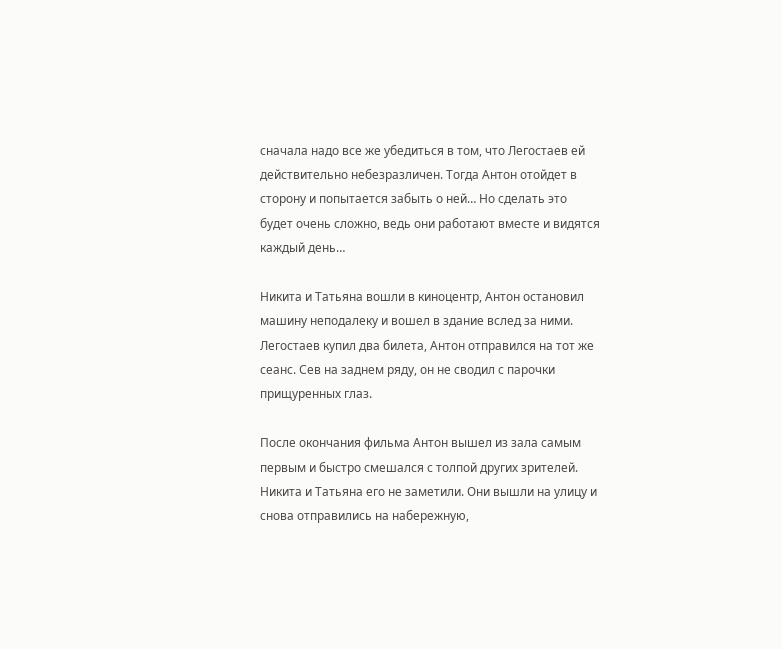сначала надо все же убедиться в том, что Легостаев ей действительно небезразличен. Тогда Антон отойдет в сторону и попытается забыть о ней… Но сделать это будет очень сложно, ведь они работают вместе и видятся каждый день…

Никита и Татьяна вошли в киноцентр, Антон остановил машину неподалеку и вошел в здание вслед за ними. Легостаев купил два билета, Антон отправился на тот же сеанс. Сев на заднем ряду, он не сводил с парочки прищуренных глаз.

После окончания фильма Антон вышел из зала самым первым и быстро смешался с толпой других зрителей. Никита и Татьяна его не заметили. Они вышли на улицу и снова отправились на набережную,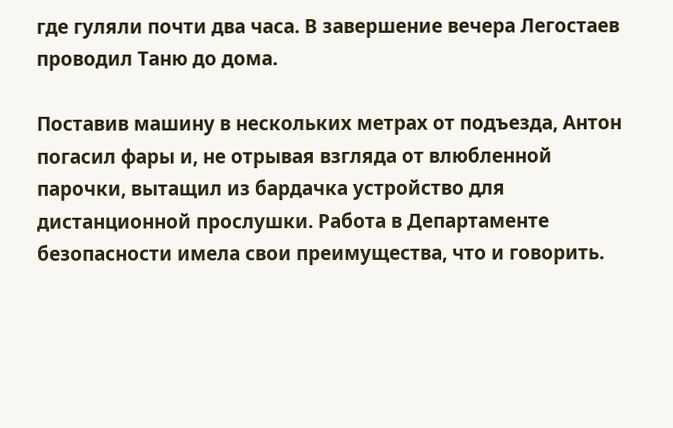где гуляли почти два часа. В завершение вечера Легостаев проводил Таню до дома.

Поставив машину в нескольких метрах от подъезда, Антон погасил фары и, не отрывая взгляда от влюбленной парочки, вытащил из бардачка устройство для дистанционной прослушки. Работа в Департаменте безопасности имела свои преимущества, что и говорить.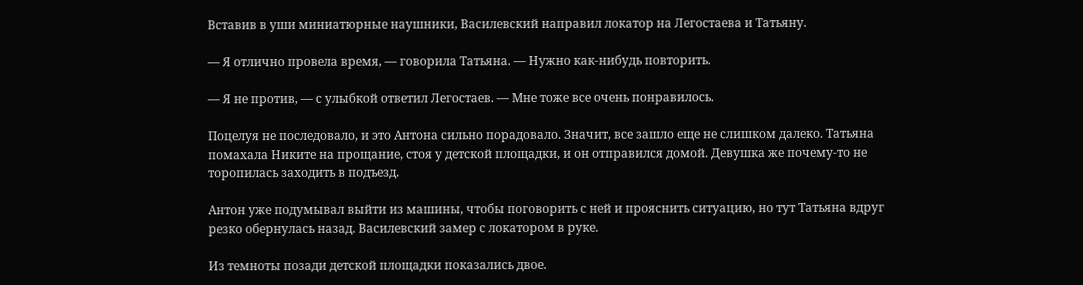Вставив в уши миниатюрные наушники, Василевский направил локатор на Легостаева и Татьяну.

— Я отлично провела время, — говорила Татьяна. — Нужно как-нибудь повторить.

— Я не против, — с улыбкой ответил Легостаев. — Мне тоже все очень понравилось.

Поцелуя не последовало, и это Антона сильно порадовало. Значит, все зашло еще не слишком далеко. Татьяна помахала Никите на прощание, стоя у детской площадки, и он отправился домой. Девушка же почему-то не торопилась заходить в подъезд.

Антон уже подумывал выйти из машины, чтобы поговорить с ней и прояснить ситуацию, но тут Татьяна вдруг резко обернулась назад. Василевский замер с локатором в руке.

Из темноты позади детской площадки показались двое.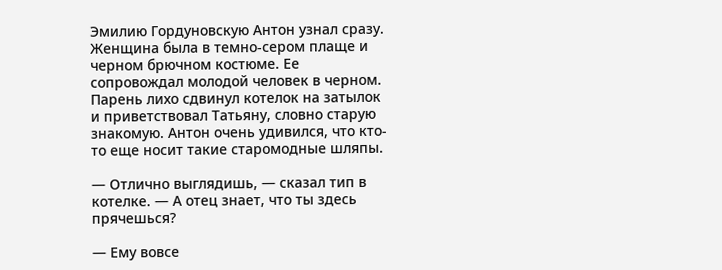Эмилию Гордуновскую Антон узнал сразу. Женщина была в темно-сером плаще и черном брючном костюме. Ее сопровождал молодой человек в черном. Парень лихо сдвинул котелок на затылок и приветствовал Татьяну, словно старую знакомую. Антон очень удивился, что кто-то еще носит такие старомодные шляпы.

— Отлично выглядишь, — сказал тип в котелке. — А отец знает, что ты здесь прячешься?

— Ему вовсе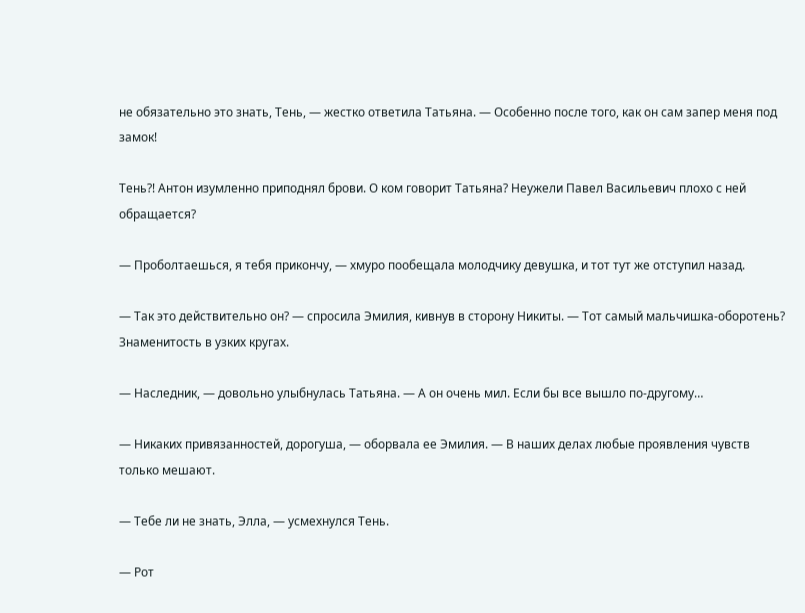не обязательно это знать, Тень, — жестко ответила Татьяна. — Особенно после того, как он сам запер меня под замок!

Тень?! Антон изумленно приподнял брови. О ком говорит Татьяна? Неужели Павел Васильевич плохо с ней обращается?

— Проболтаешься, я тебя прикончу, — хмуро пообещала молодчику девушка, и тот тут же отступил назад.

— Так это действительно он? — спросила Эмилия, кивнув в сторону Никиты. — Тот самый мальчишка-оборотень? Знаменитость в узких кругах.

— Наследник, — довольно улыбнулась Татьяна. — А он очень мил. Если бы все вышло по-другому…

— Никаких привязанностей, дорогуша, — оборвала ее Эмилия. — В наших делах любые проявления чувств только мешают.

— Тебе ли не знать, Элла, — усмехнулся Тень.

— Рот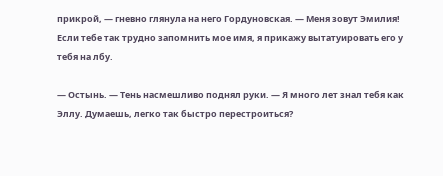прикрой, — гневно глянула на него Гордуновская. — Меня зовут Эмилия! Если тебе так трудно запомнить мое имя, я прикажу вытатуировать его у тебя на лбу.

— Остынь. — Тень насмешливо поднял руки. — Я много лет знал тебя как Эллу. Думаешь, легко так быстро перестроиться?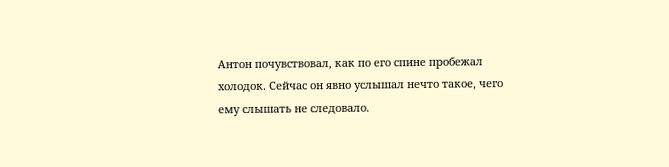Антон почувствовал, как по его спине пробежал холодок. Сейчас он явно услышал нечто такое, чего ему слышать не следовало.